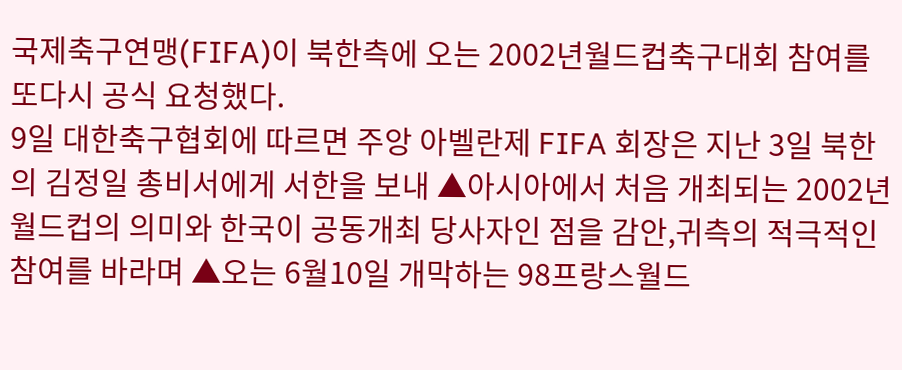국제축구연맹(FIFA)이 북한측에 오는 2002년월드컵축구대회 참여를 또다시 공식 요청했다.
9일 대한축구협회에 따르면 주앙 아벨란제 FIFA 회장은 지난 3일 북한의 김정일 총비서에게 서한을 보내 ▲아시아에서 처음 개최되는 2002년 월드컵의 의미와 한국이 공동개최 당사자인 점을 감안,귀측의 적극적인 참여를 바라며 ▲오는 6월10일 개막하는 98프랑스월드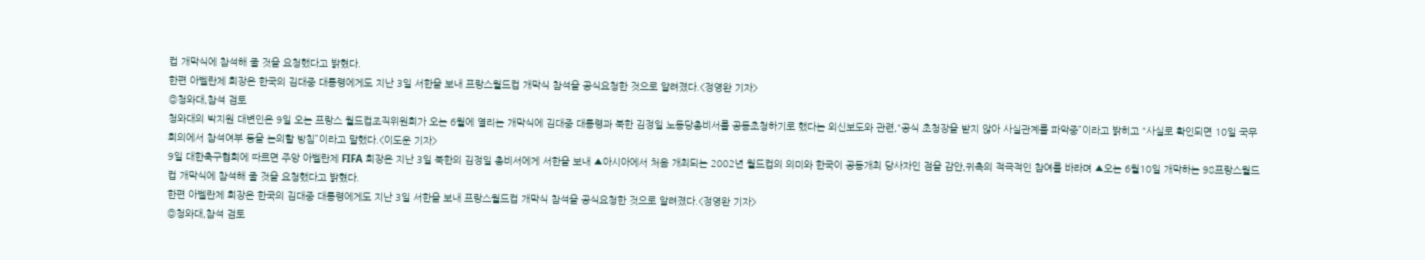컵 개막식에 참석해 줄 것을 요청했다고 밝혔다.
한편 아벨란제 회장은 한국의 김대중 대통령에게도 지난 3일 서한을 보내 프랑스월드컵 개막식 참석을 공식요청한 것으로 알려졌다.<정영완 기자>
◎청와대,참석 검토
청와대의 박지원 대변인은 9일 오는 프랑스 월드컵조직위원회가 오는 6월에 열리는 개막식에 김대중 대통령과 북한 김정일 노동당총비서를 공동초청하기로 했다는 외신보도와 관련,“공식 초청장을 받지 않아 사실관계를 파악중”이라고 밝히고 “사실로 확인되면 10일 국무회의에서 참석여부 등을 논의할 방침”이라고 말했다.<이도운 기자>
9일 대한축구협회에 따르면 주앙 아벨란제 FIFA 회장은 지난 3일 북한의 김정일 총비서에게 서한을 보내 ▲아시아에서 처음 개최되는 2002년 월드컵의 의미와 한국이 공동개최 당사자인 점을 감안,귀측의 적극적인 참여를 바라며 ▲오는 6월10일 개막하는 98프랑스월드컵 개막식에 참석해 줄 것을 요청했다고 밝혔다.
한편 아벨란제 회장은 한국의 김대중 대통령에게도 지난 3일 서한을 보내 프랑스월드컵 개막식 참석을 공식요청한 것으로 알려졌다.<정영완 기자>
◎청와대,참석 검토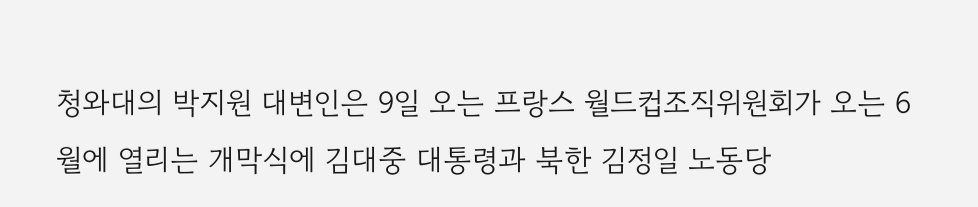청와대의 박지원 대변인은 9일 오는 프랑스 월드컵조직위원회가 오는 6월에 열리는 개막식에 김대중 대통령과 북한 김정일 노동당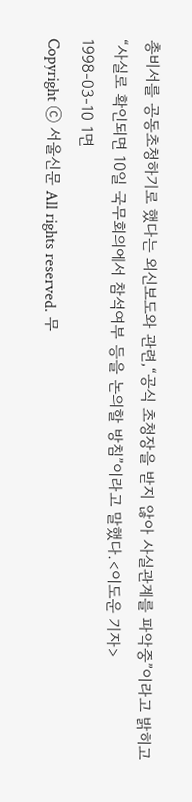총비서를 공동초청하기로 했다는 외신보도와 관련,“공식 초청장을 받지 않아 사실관계를 파악중”이라고 밝히고 “사실로 확인되면 10일 국무회의에서 참석여부 등을 논의할 방침”이라고 말했다.<이도운 기자>
1998-03-10 1면
Copyright ⓒ 서울신문 All rights reserved. 무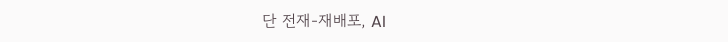단 전재-재배포, AI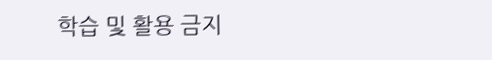학습 및 활용 금지